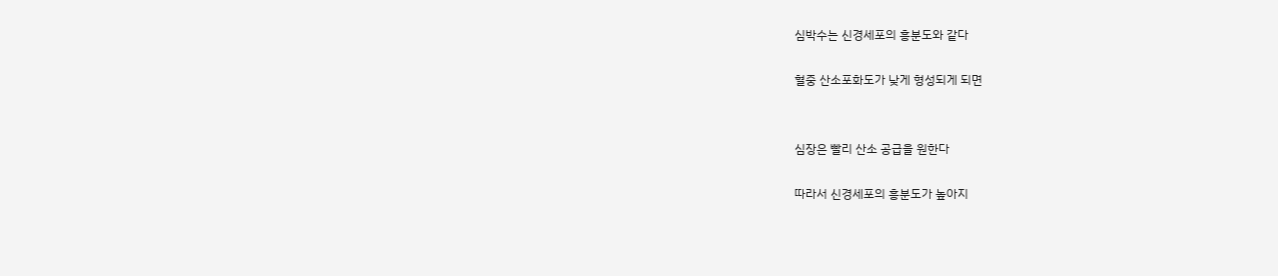심박수는 신경세포의 흥분도와 같다

혈중 산소포화도가 낮게 형성되게 되면


심장은 빨리 산소 공급을 원한다

따라서 신경세포의 흥분도가 높아지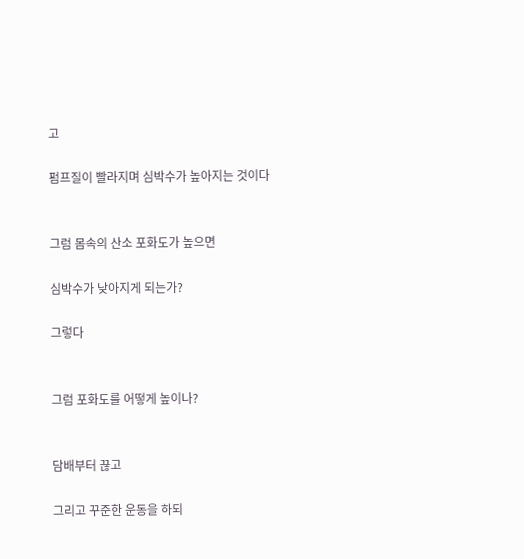고

펌프질이 빨라지며 심박수가 높아지는 것이다


그럼 몸속의 산소 포화도가 높으면

심박수가 낮아지게 되는가?

그렇다


그럼 포화도를 어떻게 높이나?


담배부터 끊고

그리고 꾸준한 운동을 하되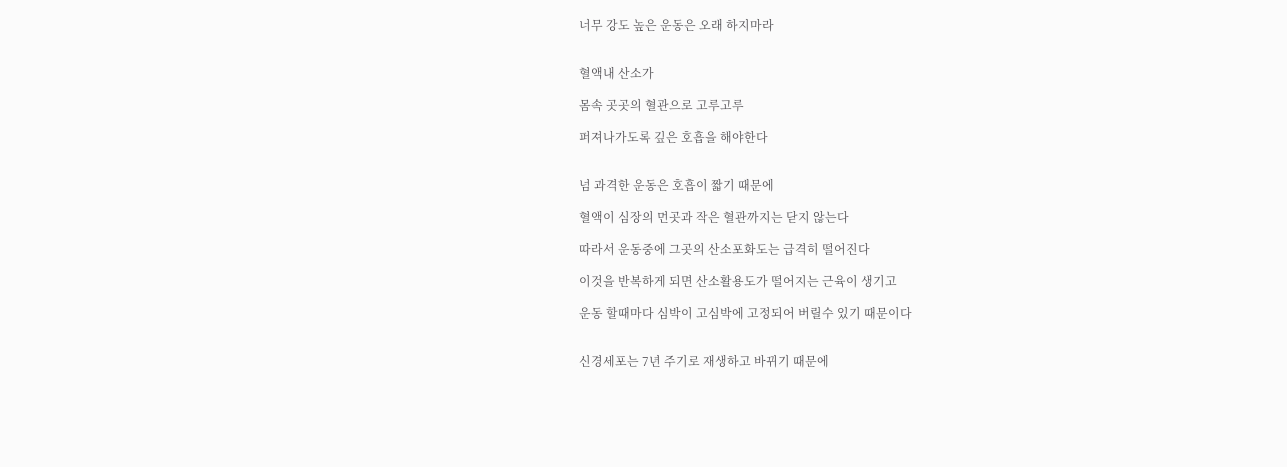너무 강도 높은 운동은 오래 하지마라


혈액내 산소가

몸속 곳곳의 혈관으로 고루고루

퍼져나가도록 깊은 호흡을 해야한다


넘 과격한 운동은 호흡이 짧기 때문에

혈액이 심장의 먼곳과 작은 혈관까지는 닫지 않는다

따라서 운동중에 그곳의 산소포화도는 급격히 떨어진다

이것을 반복하게 되면 산소활용도가 떨어지는 근육이 생기고

운동 할때마다 심박이 고심박에 고정되어 버릴수 있기 때문이다


신경세포는 7년 주기로 재생하고 바뀌기 때문에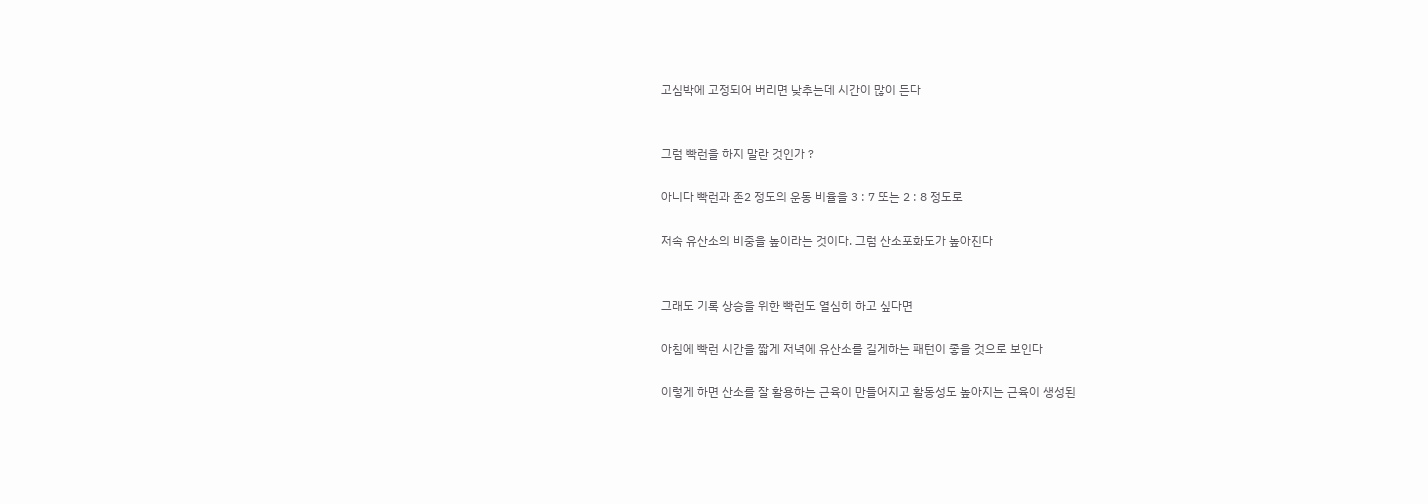고심박에 고정되어 버리면 낮추는데 시간이 많이 든다


그럼 빡런을 하지 말란 것인가 ?

아니다 빡런과 존2 정도의 운동 비율을 3 : 7 또는 2 : 8 정도로

저속 유산소의 비중을 높이라는 것이다. 그럼 산소포화도가 높아진다


그래도 기록 상승을 위한 빡런도 열심히 하고 싶다면

아침에 빡런 시간을 짧게 저녁에 유산소를 길게하는 패턴이 좋을 것으로 보인다

이렇게 하면 산소를 잘 활용하는 근육이 만들어지고 활동성도 높아지는 근육이 생성된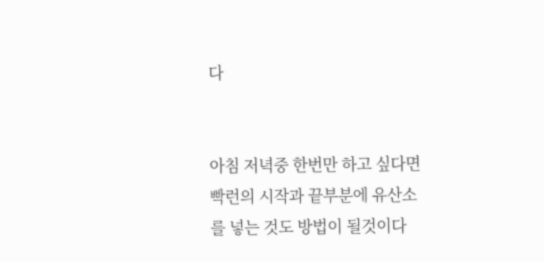다


아침 저녁중 한번만 하고 싶다면 빡런의 시작과 끝부분에 유산소를 넣는 것도 방법이 될것이다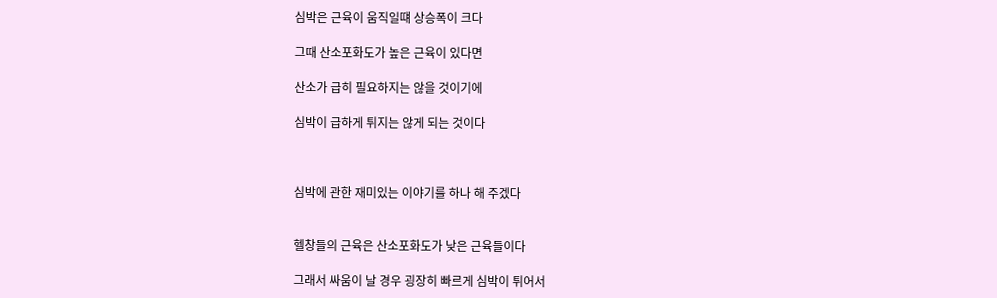심박은 근육이 움직일떄 상승폭이 크다

그때 산소포화도가 높은 근육이 있다면

산소가 급히 필요하지는 않을 것이기에

심박이 급하게 튀지는 않게 되는 것이다



심박에 관한 재미있는 이야기를 하나 해 주겠다


헬창들의 근육은 산소포화도가 낮은 근육들이다

그래서 싸움이 날 경우 굉장히 빠르게 심박이 튀어서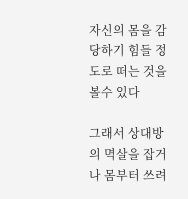자신의 몸을 감당하기 힘들 정도로 떠는 것을 볼수 있다

그래서 상대방의 멱살을 잡거나 몸부터 쓰려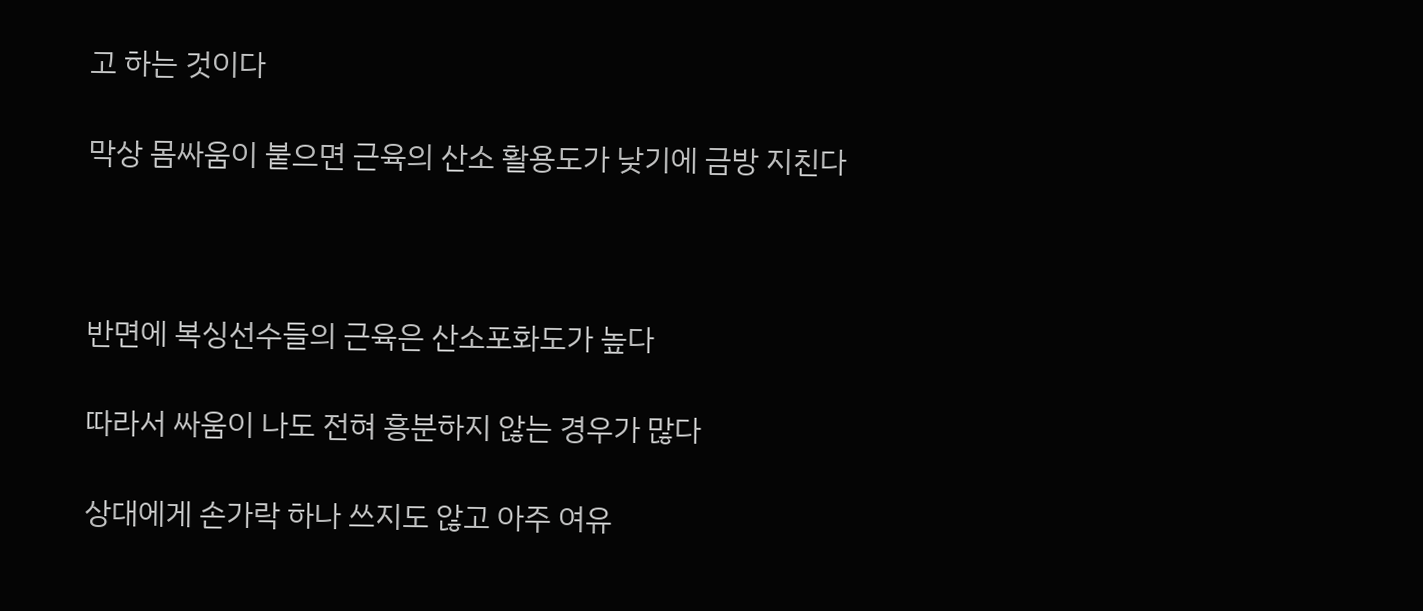고 하는 것이다

막상 몸싸움이 붙으면 근육의 산소 활용도가 낮기에 금방 지친다



반면에 복싱선수들의 근육은 산소포화도가 높다

따라서 싸움이 나도 전혀 흥분하지 않는 경우가 많다

상대에게 손가락 하나 쓰지도 않고 아주 여유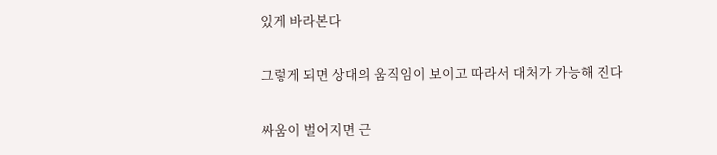있게 바라본다

그렇게 되면 상대의 움직임이 보이고 따라서 대처가 가능해 진다

싸움이 벌어지면 근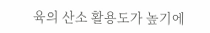육의 산소 활용도가 높기에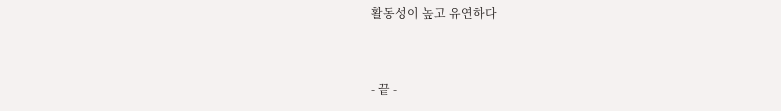활동성이 높고 유연하다


- 끝 -